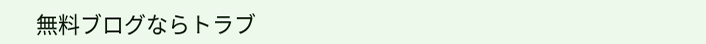無料ブログならトラブ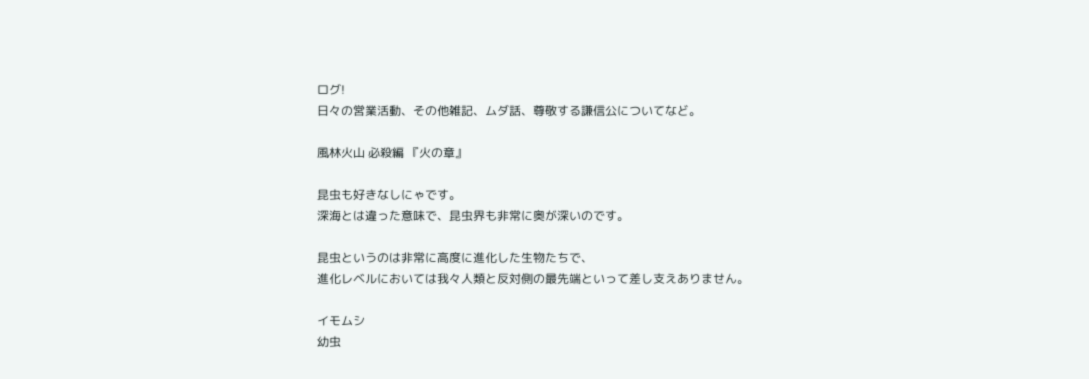ログ!
日々の営業活動、その他雑記、ムダ話、尊敬する謙信公についてなど。

風林火山 必殺編 『火の章』

昆虫も好きなしにゃです。
深海とは違った意味で、昆虫界も非常に奥が深いのです。

昆虫というのは非常に高度に進化した生物たちで、
進化レベルにおいては我々人類と反対側の最先端といって差し支えありません。

イモムシ
幼虫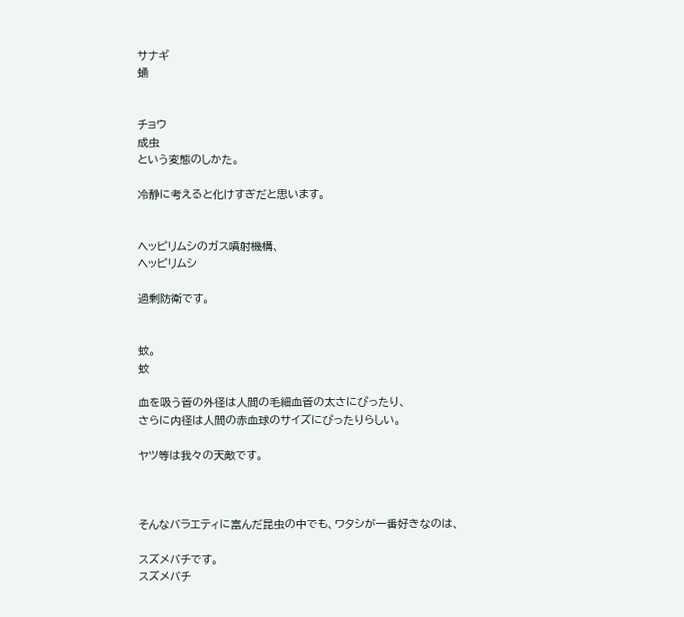サナギ
蛹


チョウ
成虫
という変態のしかた。

冷静に考えると化けすぎだと思います。


ヘッピリムシのガス噴射機構、
ヘッピリムシ

過剰防衛です。


蚊。
蚊

血を吸う管の外径は人間の毛細血管の太さにぴったり、
さらに内径は人間の赤血球のサイズにぴったりらしい。

ヤツ等は我々の天敵です。



そんなバラエティに富んだ昆虫の中でも、ワタシが一番好きなのは、

スズメバチです。
スズメバチ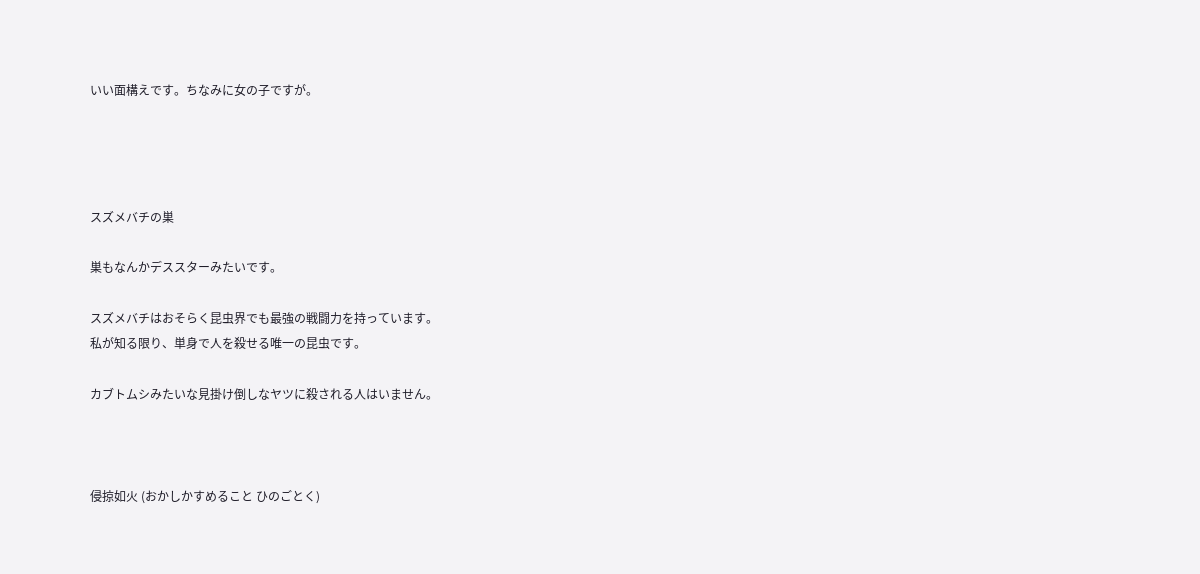いい面構えです。ちなみに女の子ですが。




スズメバチの巣

巣もなんかデススターみたいです。

スズメバチはおそらく昆虫界でも最強の戦闘力を持っています。
私が知る限り、単身で人を殺せる唯一の昆虫です。

カブトムシみたいな見掛け倒しなヤツに殺される人はいません。



侵掠如火 (おかしかすめること ひのごとく)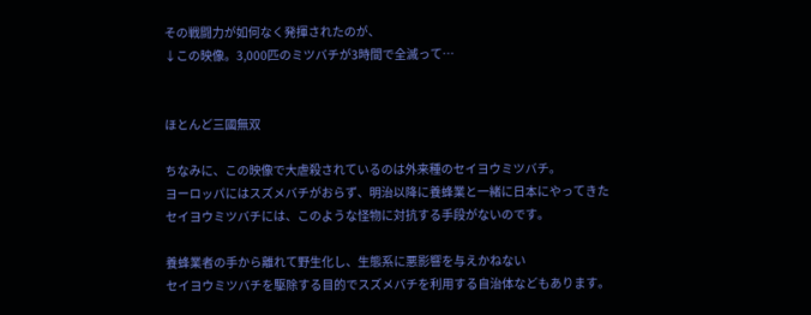その戦闘力が如何なく発揮されたのが、
↓この映像。3,000匹のミツバチが3時間で全滅って…


ほとんど三國無双

ちなみに、この映像で大虐殺されているのは外来種のセイヨウミツバチ。
ヨーロッパにはスズメバチがおらず、明治以降に養蜂業と一緒に日本にやってきた
セイヨウミツバチには、このような怪物に対抗する手段がないのです。

養蜂業者の手から離れて野生化し、生態系に悪影響を与えかねない
セイヨウミツバチを駆除する目的でスズメバチを利用する自治体などもあります。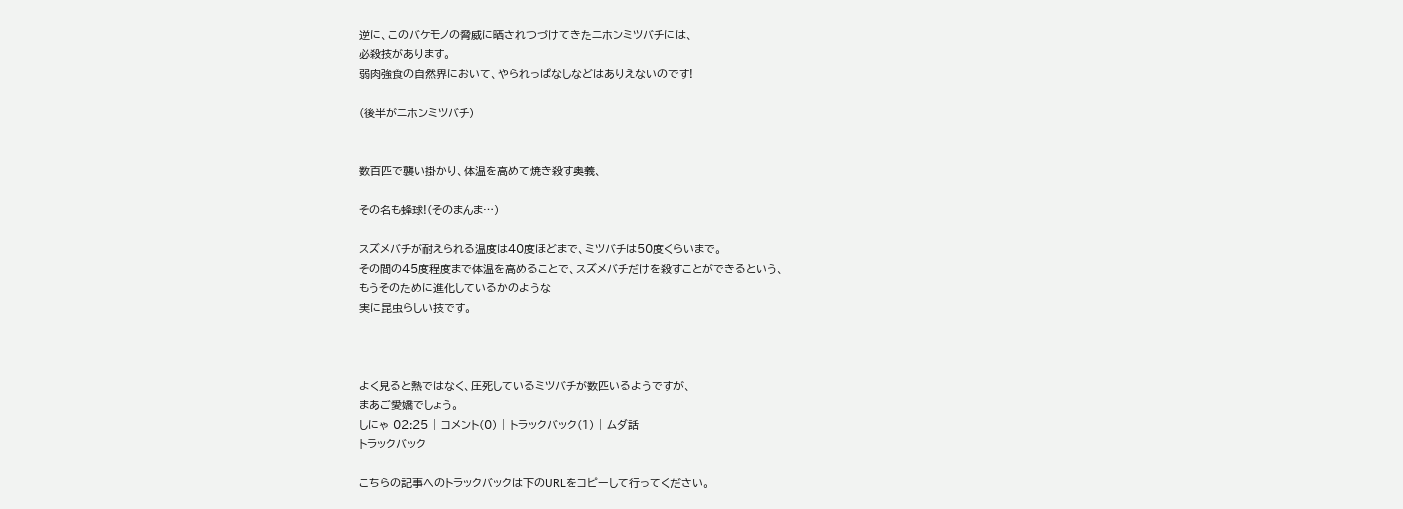逆に、このバケモノの脅威に晒されつづけてきたニホンミツバチには、
必殺技があります。
弱肉強食の自然界において、やられっぱなしなどはありえないのです!

(後半がニホンミツバチ)


数百匹で襲い掛かり、体温を高めて焼き殺す奥義、

その名も蜂球!(そのまんま…)

スズメバチが耐えられる温度は40度ほどまで、ミツバチは50度くらいまで。
その間の45度程度まで体温を高めることで、スズメバチだけを殺すことができるという、
もうそのために進化しているかのような
実に昆虫らしい技です。



よく見ると熱ではなく、圧死しているミツバチが数匹いるようですが、
まあご愛嬌でしょう。
しにゃ 02:25 | コメント(0) | トラックバック(1) | ムダ話
トラックバック

こちらの記事へのトラックバックは下のURLをコピーして行ってください。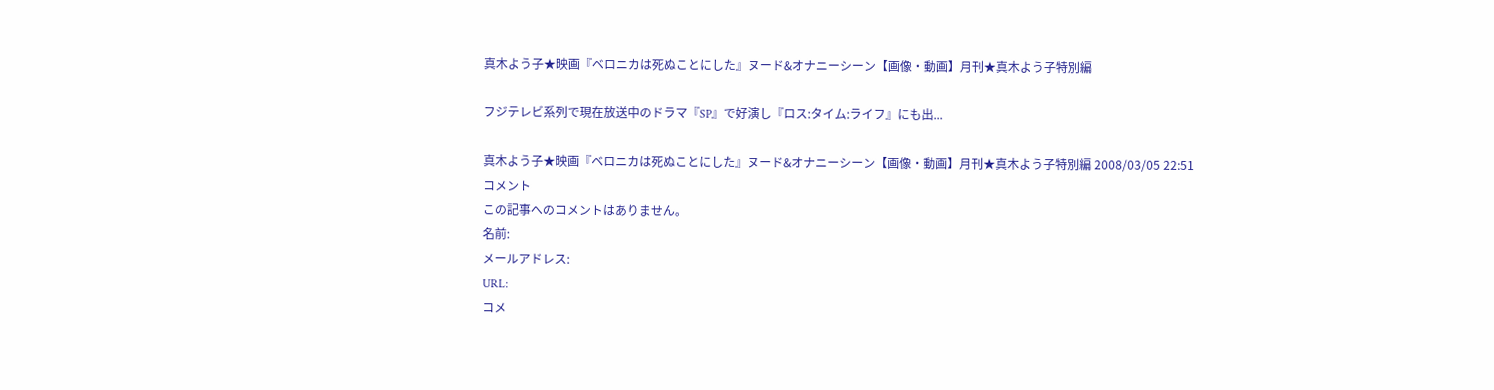真木よう子★映画『ベロニカは死ぬことにした』ヌード&オナニーシーン【画像・動画】月刊★真木よう子特別編

フジテレビ系列で現在放送中のドラマ『SP』で好演し『ロス:タイム:ライフ』にも出...

真木よう子★映画『ベロニカは死ぬことにした』ヌード&オナニーシーン【画像・動画】月刊★真木よう子特別編 2008/03/05 22:51
コメント
この記事へのコメントはありません。
名前:
メールアドレス:
URL:
コメ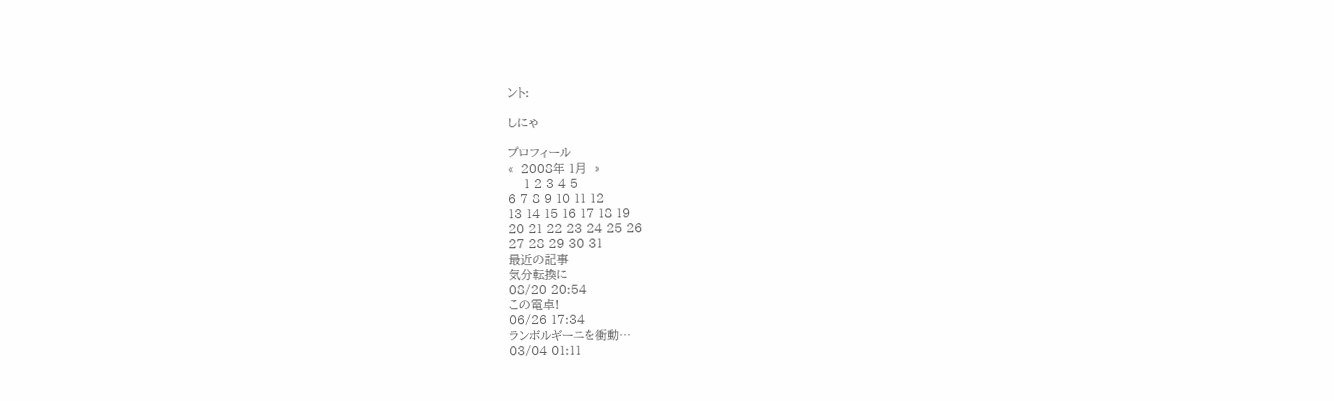ント:

しにゃ

プロフィール
«  2008年 1月  »
    1 2 3 4 5
6 7 8 9 10 11 12
13 14 15 16 17 18 19
20 21 22 23 24 25 26
27 28 29 30 31
最近の記事
気分転換に
08/20 20:54
この電卓!
06/26 17:34
ランボルギーニを衝動…
03/04 01:11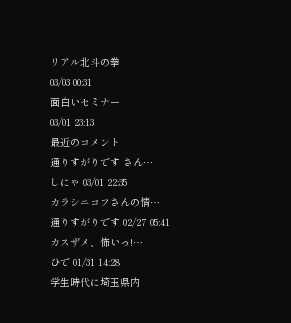リアル北斗の拳
03/03 00:31
面白いセミナー
03/01 23:13
最近のコメント
通りすがりです さん…
しにゃ 03/01 22:35
カラシニコフさんの情…
通りすがりです 02/27 05:41
カスザメ、怖いっ!…
ひで 01/31 14:28
学生時代に埼玉県内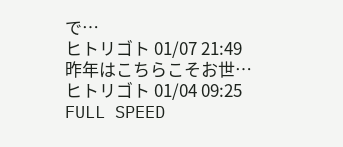で…
ヒトリゴト 01/07 21:49
昨年はこちらこそお世…
ヒトリゴト 01/04 09:25
FULL SPEED